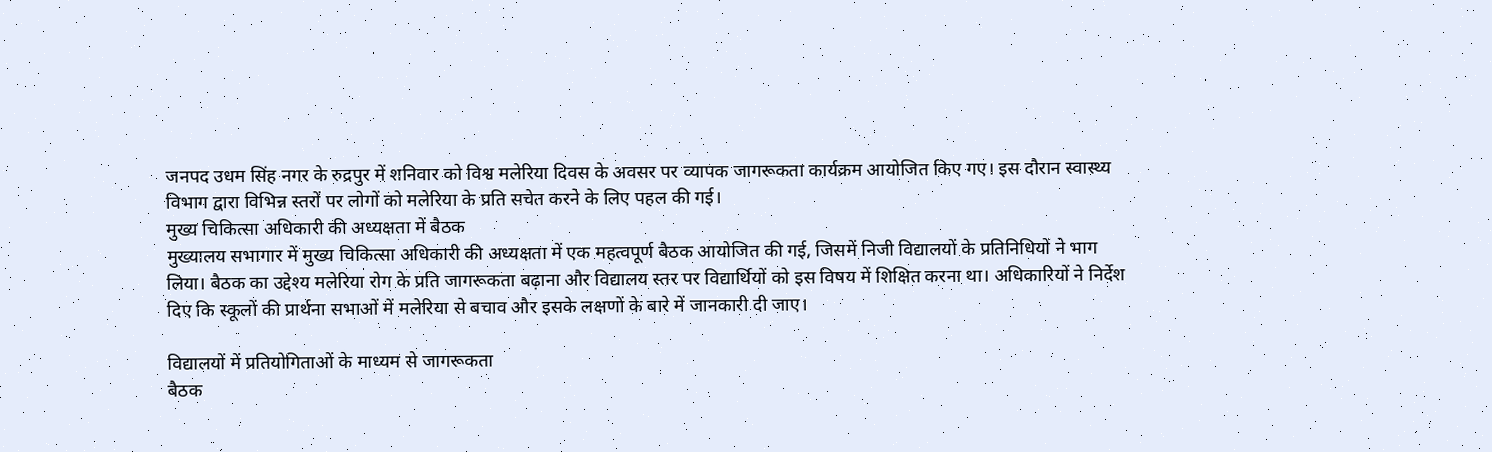जनपद उधम सिंह नगर के रुद्रपुर में शनिवार को विश्व मलेरिया दिवस के अवसर पर व्यापक जागरूकता कार्यक्रम आयोजित किए गए। इस दौरान स्वास्थ्य विभाग द्वारा विभिन्न स्तरों पर लोगों को मलेरिया के प्रति सचेत करने के लिए पहल की गई।
मुख्य चिकित्सा अधिकारी की अध्यक्षता में बैठक
मुख्यालय सभागार में मुख्य चिकित्सा अधिकारी की अध्यक्षता में एक महत्वपूर्ण बैठक आयोजित की गई, जिसमें निजी विद्यालयों के प्रतिनिधियों ने भाग लिया। बैठक का उद्देश्य मलेरिया रोग के प्रति जागरूकता बढ़ाना और विद्यालय स्तर पर विद्यार्थियों को इस विषय में शिक्षित करना था। अधिकारियों ने निर्देश दिए कि स्कूलों की प्रार्थना सभाओं में मलेरिया से बचाव और इसके लक्षणों के बारे में जानकारी दी जाए।

विद्यालयों में प्रतियोगिताओं के माध्यम से जागरूकता
बैठक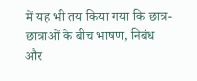में यह भी तय किया गया कि छात्र-छात्राओं के बीच भाषण, निबंध और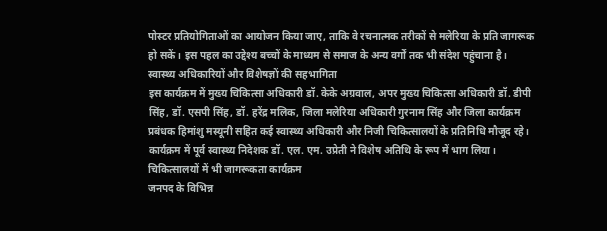पोस्टर प्रतियोगिताओं का आयोजन किया जाए, ताकि वे रचनात्मक तरीकों से मलेरिया के प्रति जागरूक हो सकें। इस पहल का उद्देश्य बच्चों के माध्यम से समाज के अन्य वर्गों तक भी संदेश पहुंचाना है।
स्वास्थ्य अधिकारियों और विशेषज्ञों की सहभागिता
इस कार्यक्रम में मुख्य चिकित्सा अधिकारी डॉ. केके अग्रवाल, अपर मुख्य चिकित्सा अधिकारी डॉ. डीपी सिंह, डॉ. एसपी सिंह, डॉ. हरेंद्र मलिक, जिला मलेरिया अधिकारी गुरनाम सिंह और जिला कार्यक्रम प्रबंधक हिमांशु मस्यूनी सहित कई स्वास्थ्य अधिकारी और निजी चिकित्सालयों के प्रतिनिधि मौजूद रहे। कार्यक्रम में पूर्व स्वास्थ्य निदेशक डॉ. एल. एम. उप्रेती ने विशेष अतिथि के रूप में भाग लिया।
चिकित्सालयों में भी जागरूकता कार्यक्रम
जनपद के विभिन्न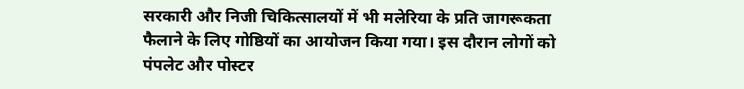सरकारी और निजी चिकित्सालयों में भी मलेरिया के प्रति जागरूकता फैलाने के लिए गोष्ठियों का आयोजन किया गया। इस दौरान लोगों को पंपलेट और पोस्टर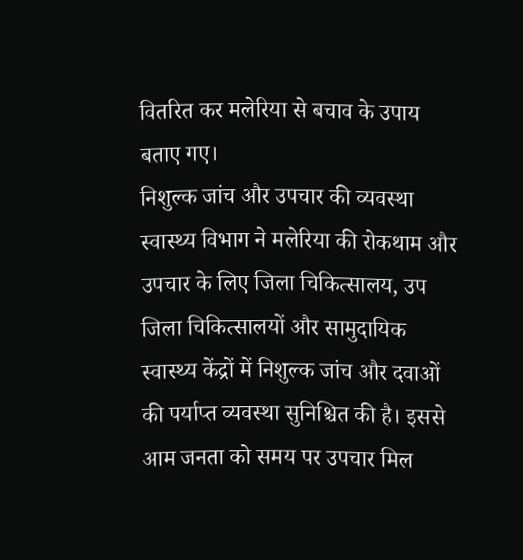वितरित कर मलेरिया से बचाव के उपाय बताए गए।
निशुल्क जांच और उपचार की व्यवस्था
स्वास्थ्य विभाग ने मलेरिया की रोकथाम और उपचार के लिए जिला चिकित्सालय, उप जिला चिकित्सालयों और सामुदायिक स्वास्थ्य केंद्रों में निशुल्क जांच और दवाओं की पर्याप्त व्यवस्था सुनिश्चित की है। इससे आम जनता को समय पर उपचार मिल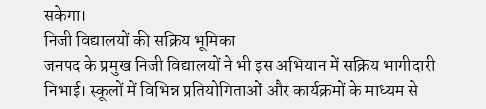सकेगा।
निजी विद्यालयों की सक्रिय भूमिका
जनपद के प्रमुख निजी विद्यालयों ने भी इस अभियान में सक्रिय भागीदारी निभाई। स्कूलों में विभिन्न प्रतियोगिताओं और कार्यक्रमों के माध्यम से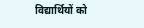विद्यार्थियों को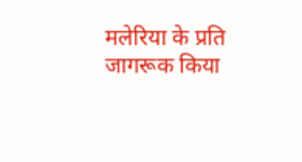मलेरिया के प्रति जागरूक किया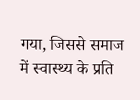गया, जिससे समाज में स्वास्थ्य के प्रति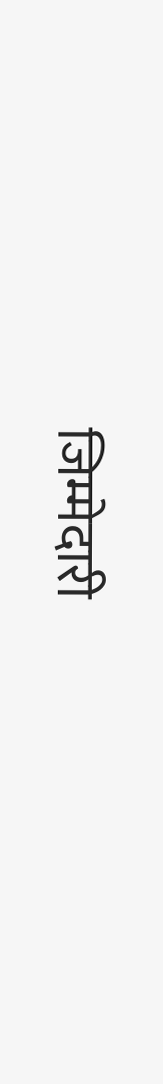जिम्मेदारी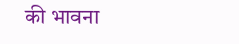की भावना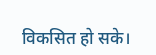विकसित हो सके।